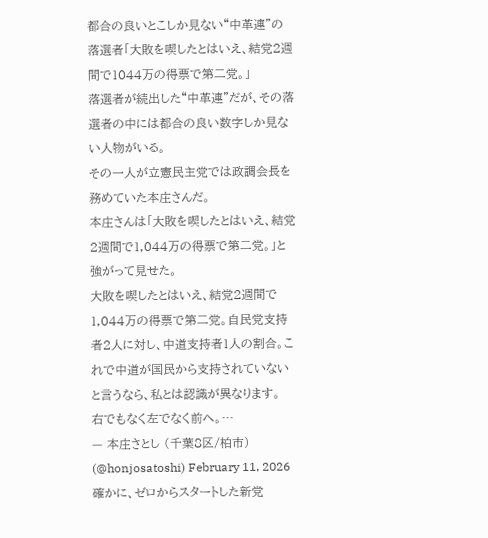都合の良いとこしか見ない“中革連”の落選者「大敗を喫したとはいえ、結党2週間で1044万の得票で第二党。」
落選者が続出した“中革連”だが、その落選者の中には都合の良い数字しか見ない人物がいる。
その一人が立憲民主党では政調会長を務めていた本庄さんだ。
本庄さんは「大敗を喫したとはいえ、結党2週間で1,044万の得票で第二党。」と強がって見せた。
大敗を喫したとはいえ、結党2週間で1,044万の得票で第二党。自民党支持者2人に対し、中道支持者1人の割合。これで中道が国民から支持されていないと言うなら、私とは認識が異なります。
右でもなく左でなく前へ。…
— 本庄さとし (千葉8区/柏市) (@honjosatoshi) February 11, 2026
確かに、ゼロからスタートした新党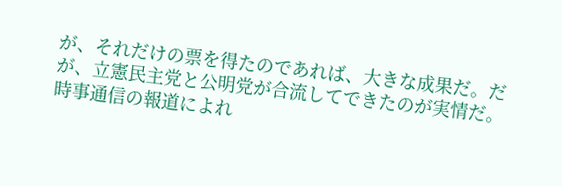が、それだけの票を得たのであれば、大きな成果だ。だが、立憲民主党と公明党が合流してできたのが実情だ。
時事通信の報道によれ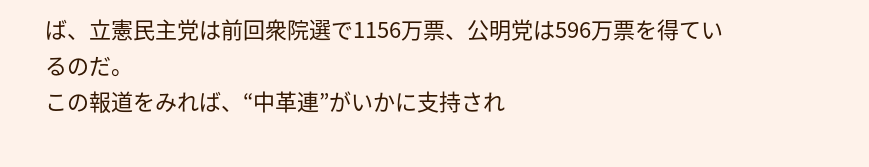ば、立憲民主党は前回衆院選で1156万票、公明党は596万票を得ているのだ。
この報道をみれば、“中革連”がいかに支持され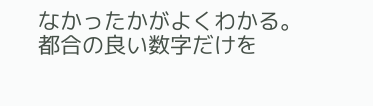なかったかがよくわかる。
都合の良い数字だけを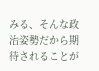みる、そんな政治姿勢だから期待されることが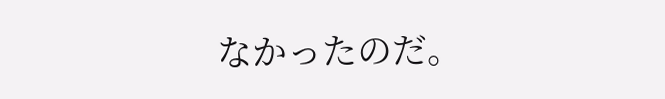なかったのだ。